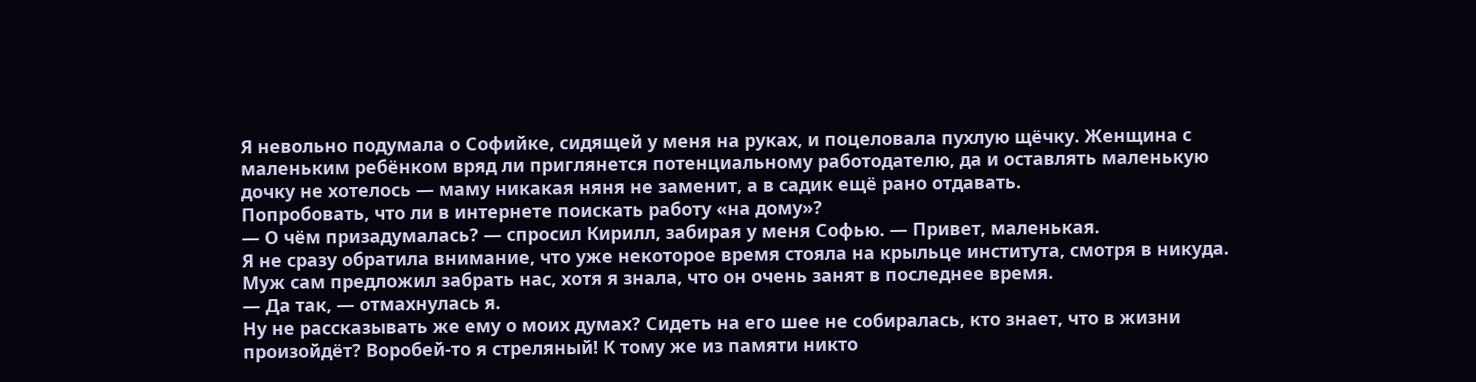Я невольно подумала о Софийке, сидящей у меня на руках, и поцеловала пухлую щёчку. Женщина с маленьким ребёнком вряд ли приглянется потенциальному работодателю, да и оставлять маленькую дочку не хотелось — маму никакая няня не заменит, а в садик ещё рано отдавать.
Попробовать, что ли в интернете поискать работу «на дому»?
— О чём призадумалась? — спросил Кирилл, забирая у меня Софью. — Привет, маленькая.
Я не сразу обратила внимание, что уже некоторое время стояла на крыльце института, смотря в никуда. Муж сам предложил забрать нас, хотя я знала, что он очень занят в последнее время.
— Да так, — отмахнулась я.
Ну не рассказывать же ему о моих думах? Сидеть на его шее не собиралась, кто знает, что в жизни произойдёт? Воробей-то я стреляный! К тому же из памяти никто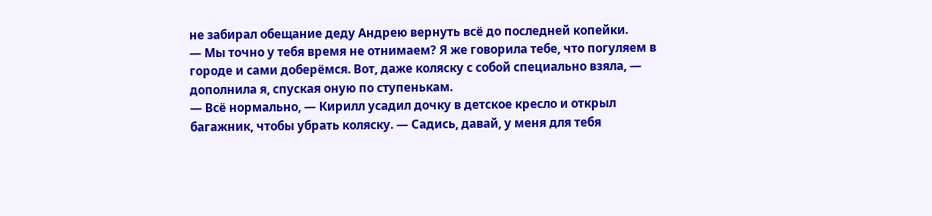не забирал обещание деду Андрею вернуть всё до последней копейки.
— Мы точно у тебя время не отнимаем? Я же говорила тебе, что погуляем в городе и сами доберёмся. Вот, даже коляску с собой специально взяла, — дополнила я, спуская оную по ступенькам.
— Всё нормально, — Кирилл усадил дочку в детское кресло и открыл багажник, чтобы убрать коляску. — Садись, давай, у меня для тебя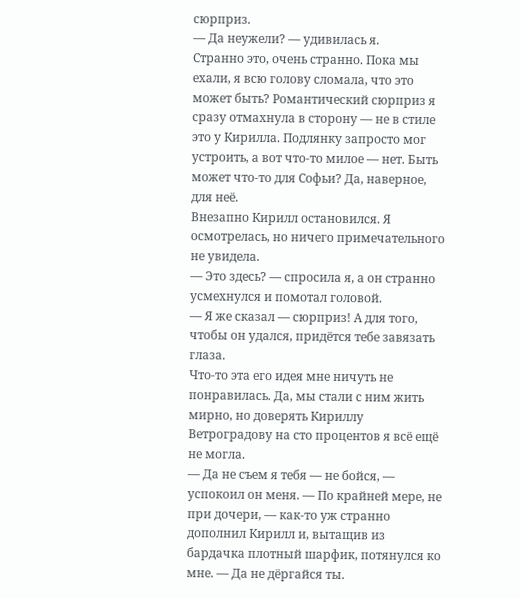сюрприз.
— Да неужели? — удивилась я.
Странно это, очень странно. Пока мы ехали, я всю голову сломала, что это может быть? Романтический сюрприз я сразу отмахнула в сторону — не в стиле это у Кирилла. Подлянку запросто мог устроить, а вот что-то милое — нет. Быть может что-то для Софьи? Да, наверное, для неё.
Внезапно Кирилл остановился. Я осмотрелась, но ничего примечательного не увидела.
— Это здесь? — спросила я, а он странно усмехнулся и помотал головой.
— Я же сказал — сюрприз! А для того, чтобы он удался, придётся тебе завязать глаза.
Что-то эта его идея мне ничуть не понравилась. Да, мы стали с ним жить мирно, но доверять Кириллу Ветроградову на сто процентов я всё ещё не могла.
— Да не съем я тебя — не бойся, — успокоил он меня. — По крайней мере, не при дочери, — как-то уж странно дополнил Кирилл и, вытащив из бардачка плотный шарфик, потянулся ко мне. — Да не дёргайся ты.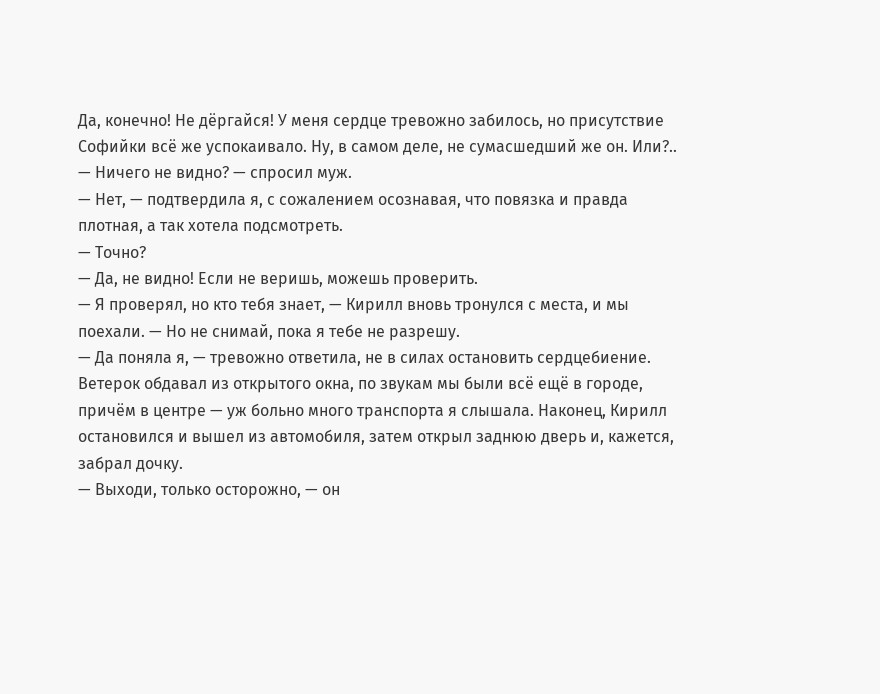Да, конечно! Не дёргайся! У меня сердце тревожно забилось, но присутствие Софийки всё же успокаивало. Ну, в самом деле, не сумасшедший же он. Или?..
— Ничего не видно? — спросил муж.
— Нет, — подтвердила я, с сожалением осознавая, что повязка и правда плотная, а так хотела подсмотреть.
— Точно?
— Да, не видно! Если не веришь, можешь проверить.
— Я проверял, но кто тебя знает, — Кирилл вновь тронулся с места, и мы поехали. — Но не снимай, пока я тебе не разрешу.
— Да поняла я, — тревожно ответила, не в силах остановить сердцебиение.
Ветерок обдавал из открытого окна, по звукам мы были всё ещё в городе, причём в центре — уж больно много транспорта я слышала. Наконец, Кирилл остановился и вышел из автомобиля, затем открыл заднюю дверь и, кажется, забрал дочку.
— Выходи, только осторожно, — он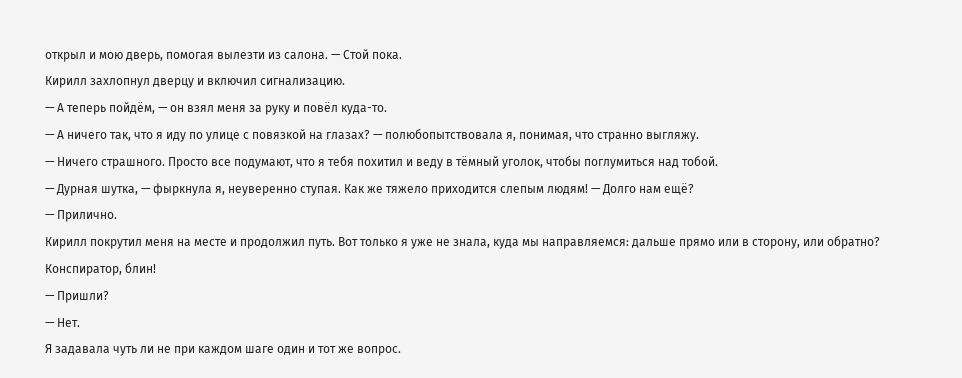открыл и мою дверь, помогая вылезти из салона. — Стой пока.
Кирилл захлопнул дверцу и включил сигнализацию.
— А теперь пойдём, — он взял меня за руку и повёл куда-то.
— А ничего так, что я иду по улице с повязкой на глазах? — полюбопытствовала я, понимая, что странно выгляжу.
— Ничего страшного. Просто все подумают, что я тебя похитил и веду в тёмный уголок, чтобы поглумиться над тобой.
— Дурная шутка, — фыркнула я, неуверенно ступая. Как же тяжело приходится слепым людям! — Долго нам ещё?
— Прилично.
Кирилл покрутил меня на месте и продолжил путь. Вот только я уже не знала, куда мы направляемся: дальше прямо или в сторону, или обратно? Конспиратор, блин!
— Пришли?
— Нет.
Я задавала чуть ли не при каждом шаге один и тот же вопрос.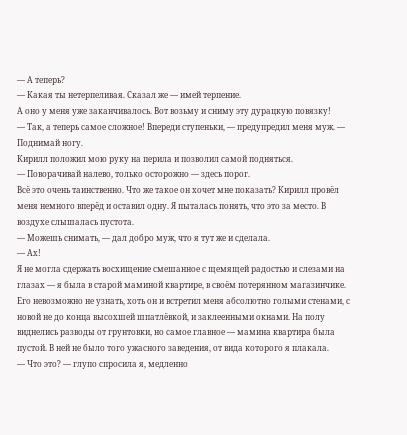— А теперь?
— Какая ты нетерпеливая. Сказал же — имей терпение.
А оно у меня уже заканчивалось. Вот возьму и сниму эту дурацкую повязку!
— Так, а теперь самое сложное! Впереди ступеньки, — предупредил меня муж. — Поднимай ногу.
Кирилл положил мою руку на перила и позволил самой подняться.
— Поворачивай налево, только осторожно — здесь порог.
Всё это очень таинственно. Что же такое он хочет мне показать? Кирилл провёл меня немного вперёд и оставил одну. Я пыталась понять, что это за место. В воздухе слышалась пустота.
— Можешь снимать, — дал добро муж, что я тут же и сделала.
— Ах!
Я не могла сдержать восхищение смешанное с щемящей радостью и слезами на глазах — я была в старой маминой квартире, в своём потерянном магазинчике.
Его невозможно не узнать, хоть он и встретил меня абсолютно голыми стенами, с новой не до конца высохшей шпатлёвкой, и заклеенными окнами. На полу виднелись разводы от грунтовки, но самое главное — мамина квартира была пустой. В ней не было того ужасного заведения, от вида которого я плакала.
— Что это? — глупо спросила я, медленно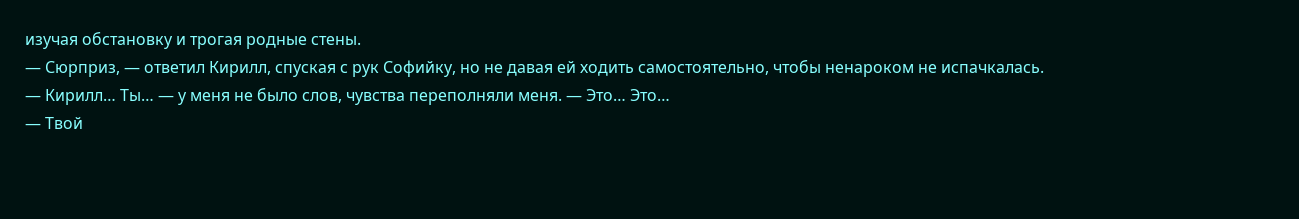изучая обстановку и трогая родные стены.
— Сюрприз, — ответил Кирилл, спуская с рук Софийку, но не давая ей ходить самостоятельно, чтобы ненароком не испачкалась.
— Кирилл… Ты… — у меня не было слов, чувства переполняли меня. — Это… Это…
— Твой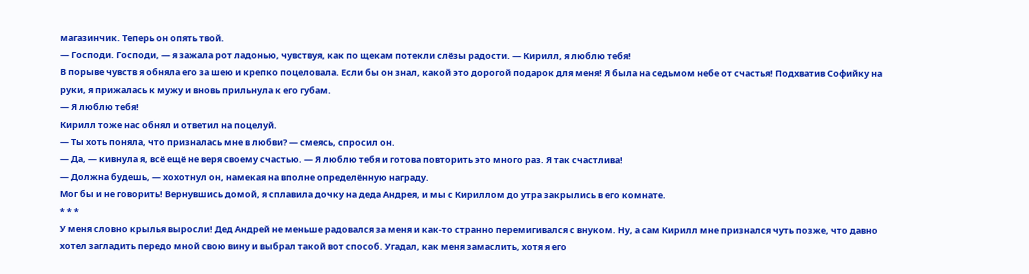магазинчик. Теперь он опять твой.
— Господи. Господи, — я зажала рот ладонью, чувствуя, как по щекам потекли слёзы радости. — Кирилл, я люблю тебя!
В порыве чувств я обняла его за шею и крепко поцеловала. Если бы он знал, какой это дорогой подарок для меня! Я была на седьмом небе от счастья! Подхватив Софийку на руки, я прижалась к мужу и вновь прильнула к его губам.
— Я люблю тебя!
Кирилл тоже нас обнял и ответил на поцелуй.
— Ты хоть поняла, что призналась мне в любви? — смеясь, спросил он.
— Да, — кивнула я, всё ещё не веря своему счастью. — Я люблю тебя и готова повторить это много раз. Я так счастлива!
— Должна будешь, — хохотнул он, намекая на вполне определённую награду.
Мог бы и не говорить! Вернувшись домой, я сплавила дочку на деда Андрея, и мы с Кириллом до утра закрылись в его комнате.
* * *
У меня словно крылья выросли! Дед Андрей не меньше радовался за меня и как-то странно перемигивался с внуком. Ну, а сам Кирилл мне признался чуть позже, что давно хотел загладить передо мной свою вину и выбрал такой вот способ. Угадал, как меня замаслить, хотя я его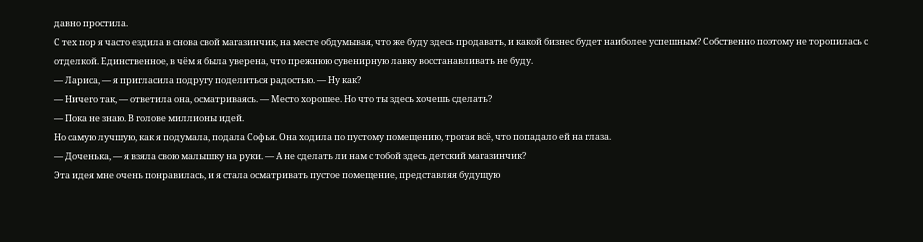давно простила.
С тех пор я часто ездила в снова свой магазинчик, на месте обдумывая, что же буду здесь продавать, и какой бизнес будет наиболее успешным? Собственно поэтому не торопилась с отделкой. Единственное, в чём я была уверена, что прежнюю сувенирную лавку восстанавливать не буду.
— Лариса, — я пригласила подругу поделиться радостью. — Ну как?
— Ничего так, — ответила она, осматриваясь. — Место хорошее. Но что ты здесь хочешь сделать?
— Пока не знаю. В голове миллионы идей.
Но самую лучшую, как я подумала, подала Софья. Она ходила по пустому помещению, трогая всё, что попадало ей на глаза.
— Доченька, — я взяла свою малышку на руки. — А не сделать ли нам с тобой здесь детский магазинчик?
Эта идея мне очень понравилась, и я стала осматривать пустое помещение, представляя будущую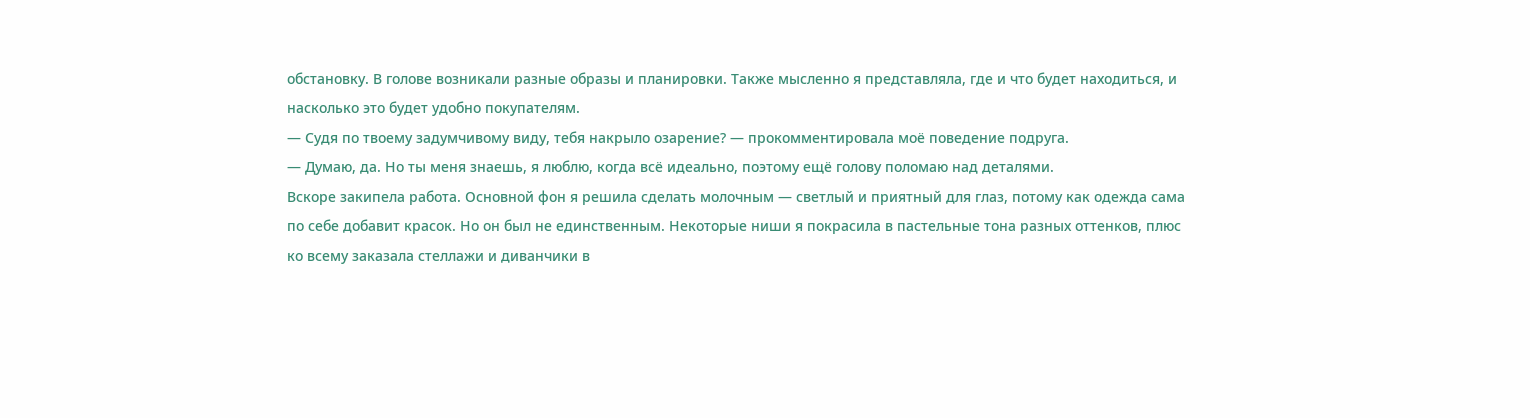обстановку. В голове возникали разные образы и планировки. Также мысленно я представляла, где и что будет находиться, и насколько это будет удобно покупателям.
— Судя по твоему задумчивому виду, тебя накрыло озарение? — прокомментировала моё поведение подруга.
— Думаю, да. Но ты меня знаешь, я люблю, когда всё идеально, поэтому ещё голову поломаю над деталями.
Вскоре закипела работа. Основной фон я решила сделать молочным — светлый и приятный для глаз, потому как одежда сама по себе добавит красок. Но он был не единственным. Некоторые ниши я покрасила в пастельные тона разных оттенков, плюс ко всему заказала стеллажи и диванчики в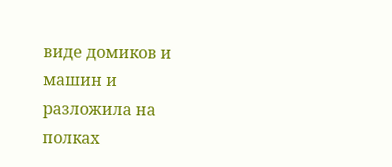виде домиков и машин и разложила на полках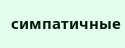симпатичные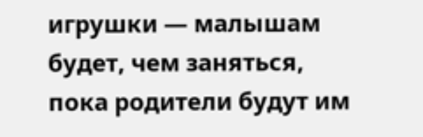игрушки — малышам будет, чем заняться, пока родители будут им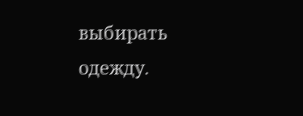выбирать одежду.